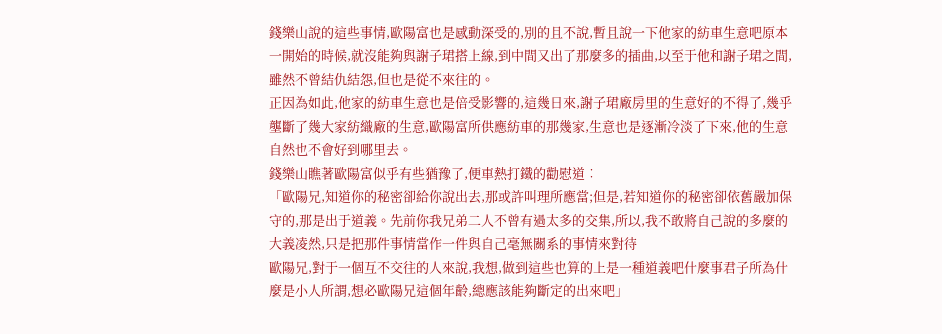錢樂山說的這些事情,歐陽富也是感動深受的,別的且不說,暫且說一下他家的紡車生意吧原本一開始的時候,就沒能夠與謝子珺搭上線,到中間又出了那麼多的插曲,以至于他和謝子珺之間,雖然不曾結仇結怨,但也是從不來往的。
正因為如此,他家的紡車生意也是倍受影響的,這幾日來,謝子珺廠房里的生意好的不得了,幾乎壟斷了幾大家紡織廠的生意,歐陽富所供應紡車的那幾家,生意也是逐漸冷淡了下來,他的生意自然也不會好到哪里去。
錢樂山瞧著歐陽富似乎有些猶豫了,便車熱打鐵的勸慰道︰
「歐陽兄,知道你的秘密卻給你說出去,那或許叫理所應當;但是,若知道你的秘密卻依舊嚴加保守的,那是出于道義。先前你我兄弟二人不曾有過太多的交集,所以,我不敢將自己說的多麼的大義凌然,只是把那件事情當作一件與自己毫無關系的事情來對待
歐陽兄,對于一個互不交往的人來說,我想,做到這些也算的上是一種道義吧什麼事君子所為什麼是小人所謂,想必歐陽兄這個年齡,總應該能夠斷定的出來吧」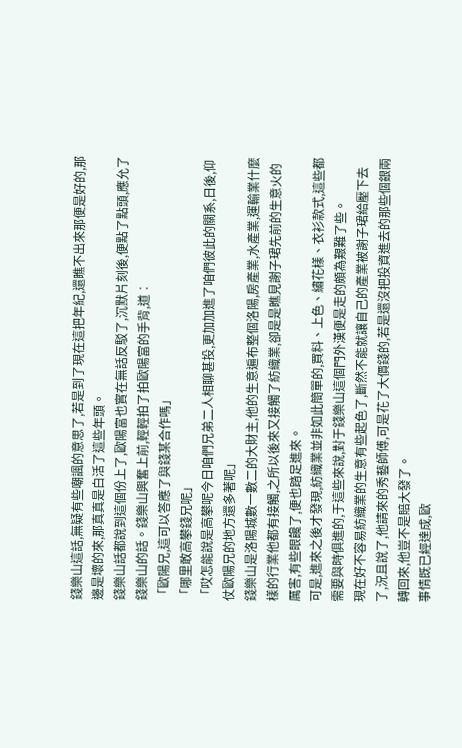錢樂山這話,無疑有些嘲諷的意思了,若是到了現在這把年紀,還瞧不出來那便是好的,那邊是壞的來,那真真是白活了這些年頭。
錢樂山話都說到這個份上了,歐陽富也實在無話反駁了,沉默片刻後,便點了點頭,應允了錢樂山的話。錢樂山興奮上前,輕輕拍了拍歐陽富的手背,道︰
「歐陽兄,這可以答應了與錢某合作嗎」
「哪里敢高攀錢兄呢」
「哎怎能說是高攀呢今日咱們兄弟二人相聊甚投,更加加進了咱們彼此的關系,日後,仰仗歐陽兄的地方還多著呢」
錢樂山是洛陽城數一數二的大財主,他的生意遍布整個洛陽,房產業,水產業,運輸業什麼樣的行業他都有接觸,之所以後來又接觸了紡織業,卻是是瞧見謝子珺先前的生意火的厲害,有些眼饞了,便也踏足進來。
可是,進來之後才發現,紡織業並非如此簡單的,買料、上色、繡花樣、衣衫款式,這些都需要與時俱進的,于這些來說,對于錢樂山這個門外漢便是走的頗為艱難了些。
現在好不容易紡織業的生意有些起色了,斷然不能就讓自己的產業被謝子珺給壓下去了,況且說了,他請來的秀藝師傅,可是花了大價錢的,若是還沒把投資進去的那些個銀兩轉回來,他豈不是賠大發了。
事情既已經達成,歐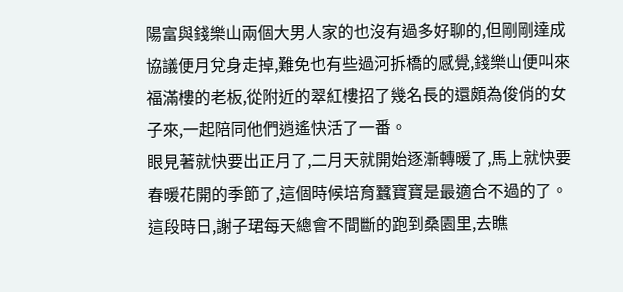陽富與錢樂山兩個大男人家的也沒有過多好聊的,但剛剛達成協議便月兌身走掉,難免也有些過河拆橋的感覺,錢樂山便叫來福滿樓的老板,從附近的翠紅樓招了幾名長的還頗為俊俏的女子來,一起陪同他們逍遙快活了一番。
眼見著就快要出正月了,二月天就開始逐漸轉暖了,馬上就快要春暖花開的季節了,這個時候培育蠶寶寶是最適合不過的了。
這段時日,謝子珺每天總會不間斷的跑到桑園里,去瞧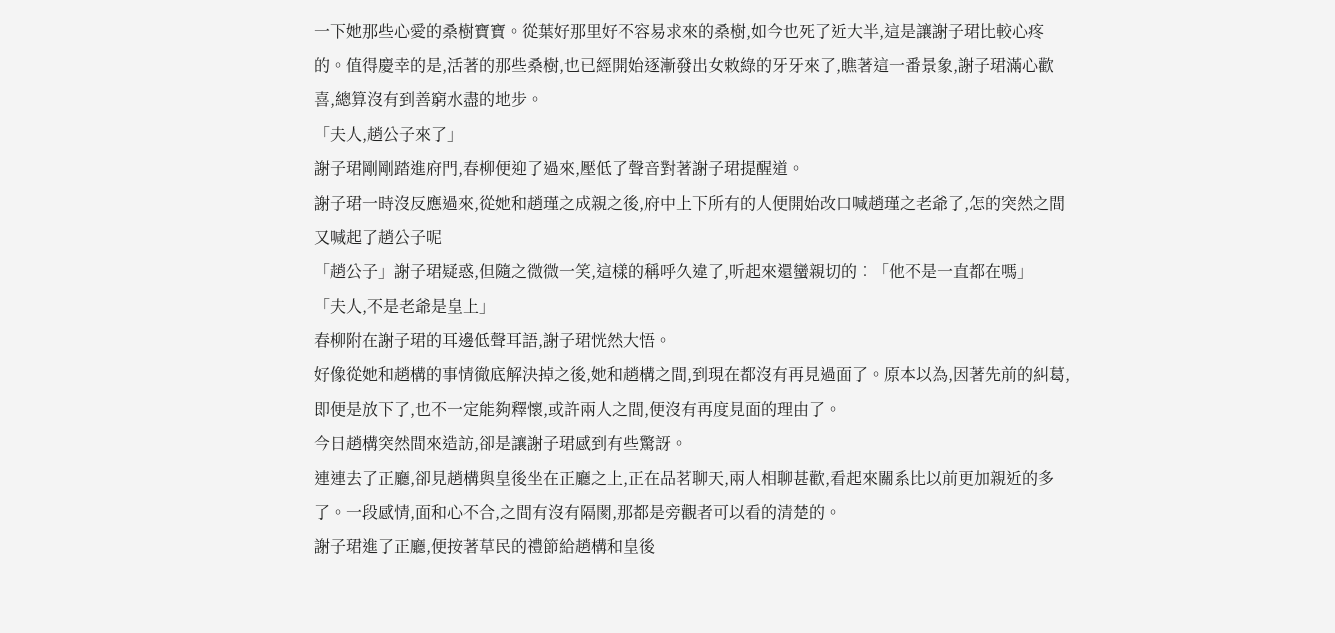一下她那些心愛的桑樹寶寶。從葉好那里好不容易求來的桑樹,如今也死了近大半,這是讓謝子珺比較心疼的。值得慶幸的是,活著的那些桑樹,也已經開始逐漸發出女敕綠的牙牙來了,瞧著這一番景象,謝子珺滿心歡喜,總算沒有到善窮水盡的地步。
「夫人,趙公子來了」
謝子珺剛剛踏進府門,春柳便迎了過來,壓低了聲音對著謝子珺提醒道。
謝子珺一時沒反應過來,從她和趙瑾之成親之後,府中上下所有的人便開始改口喊趙瑾之老爺了,怎的突然之間又喊起了趙公子呢
「趙公子」謝子珺疑惑,但隨之微微一笑,這樣的稱呼久違了,听起來還蠻親切的︰「他不是一直都在嗎」
「夫人,不是老爺是皇上」
春柳附在謝子珺的耳邊低聲耳語,謝子珺恍然大悟。
好像從她和趙構的事情徹底解決掉之後,她和趙構之間,到現在都沒有再見過面了。原本以為,因著先前的糾葛,即便是放下了,也不一定能夠釋懷,或許兩人之間,便沒有再度見面的理由了。
今日趙構突然間來造訪,卻是讓謝子珺感到有些驚訝。
連連去了正廳,卻見趙構與皇後坐在正廳之上,正在品茗聊天,兩人相聊甚歡,看起來關系比以前更加親近的多了。一段感情,面和心不合,之間有沒有隔閡,那都是旁觀者可以看的清楚的。
謝子珺進了正廳,便按著草民的禮節給趙構和皇後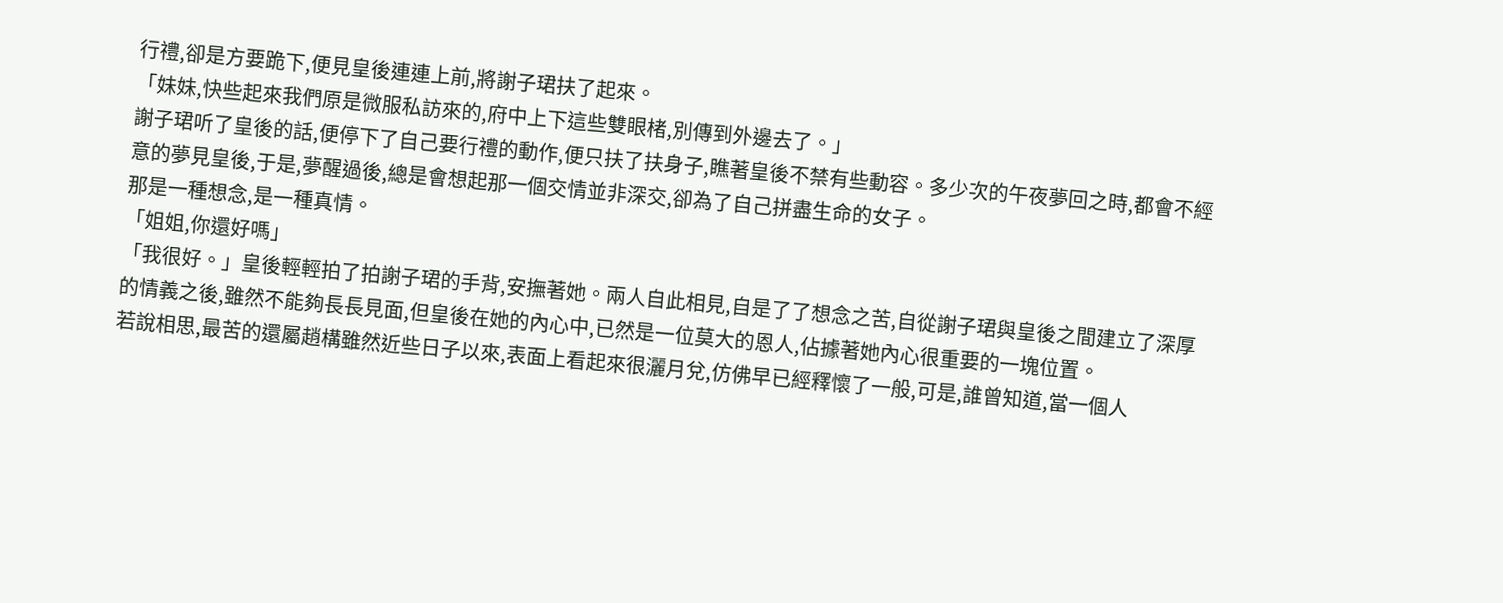行禮,卻是方要跪下,便見皇後連連上前,將謝子珺扶了起來。
「妹妹,快些起來我們原是微服私訪來的,府中上下這些雙眼楮,別傳到外邊去了。」
謝子珺听了皇後的話,便停下了自己要行禮的動作,便只扶了扶身子,瞧著皇後不禁有些動容。多少次的午夜夢回之時,都會不經意的夢見皇後,于是,夢醒過後,總是會想起那一個交情並非深交,卻為了自己拼盡生命的女子。
那是一種想念,是一種真情。
「姐姐,你還好嗎」
「我很好。」皇後輕輕拍了拍謝子珺的手背,安撫著她。兩人自此相見,自是了了想念之苦,自從謝子珺與皇後之間建立了深厚的情義之後,雖然不能夠長長見面,但皇後在她的內心中,已然是一位莫大的恩人,佔據著她內心很重要的一塊位置。
若說相思,最苦的還屬趙構雖然近些日子以來,表面上看起來很灑月兌,仿佛早已經釋懷了一般,可是,誰曾知道,當一個人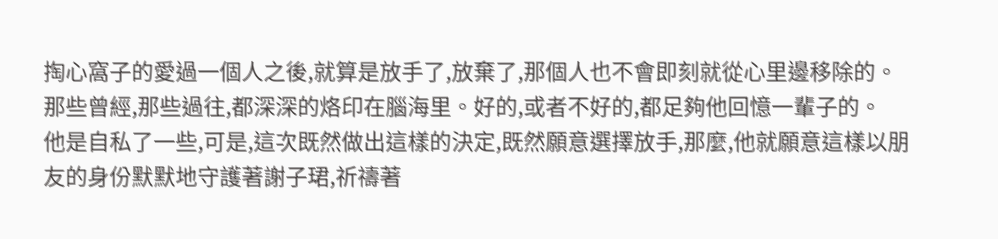掏心窩子的愛過一個人之後,就算是放手了,放棄了,那個人也不會即刻就從心里邊移除的。
那些曾經,那些過往,都深深的烙印在腦海里。好的,或者不好的,都足夠他回憶一輩子的。
他是自私了一些,可是,這次既然做出這樣的決定,既然願意選擇放手,那麼,他就願意這樣以朋友的身份默默地守護著謝子珺,祈禱著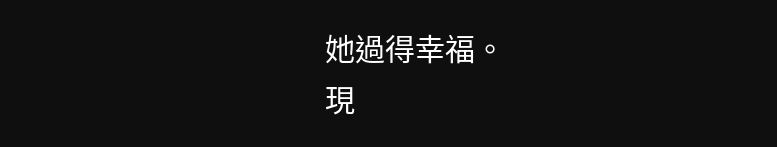她過得幸福。
現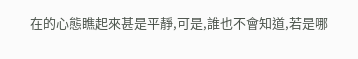在的心態瞧起來甚是平靜,可是,誰也不會知道,若是哪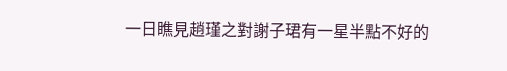一日瞧見趙瑾之對謝子珺有一星半點不好的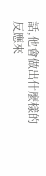話,他會做出什麼樣的反應來